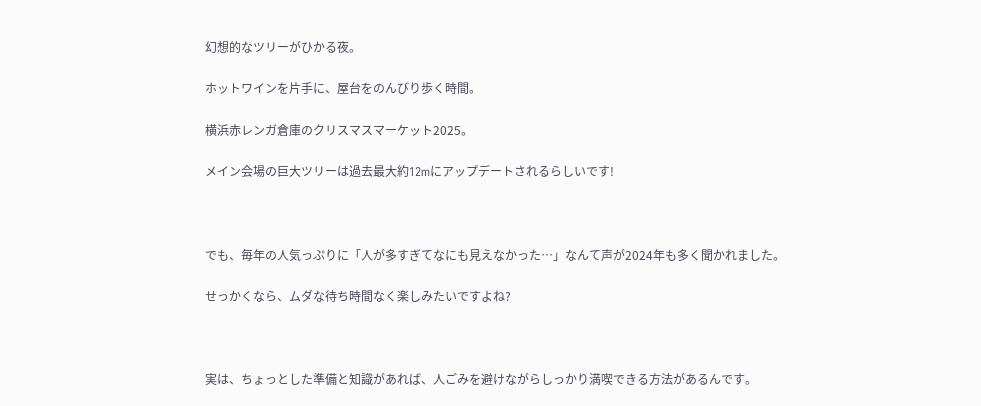幻想的なツリーがひかる夜。

ホットワインを片手に、屋台をのんびり歩く時間。

横浜赤レンガ倉庫のクリスマスマーケット2025。

メイン会場の巨大ツリーは過去最大約12mにアップデートされるらしいです!



でも、毎年の人気っぷりに「人が多すぎてなにも見えなかった…」なんて声が2024年も多く聞かれました。

せっかくなら、ムダな待ち時間なく楽しみたいですよね?



実は、ちょっとした準備と知識があれば、人ごみを避けながらしっかり満喫できる方法があるんです。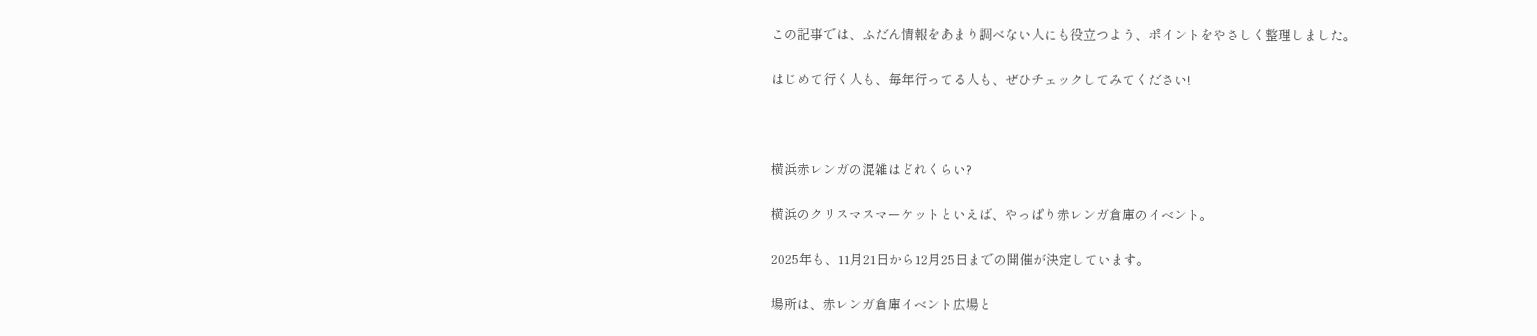この記事では、ふだん情報をあまり調べない人にも役立つよう、ポイントをやさしく整理しました。

はじめて行く人も、毎年行ってる人も、ぜひチェックしてみてください!



横浜赤レンガの混雑はどれくらい?

横浜のクリスマスマーケットといえば、やっぱり赤レンガ倉庫のイベント。

2025年も、11月21日から12月25日までの開催が決定しています。

場所は、赤レンガ倉庫イベント広場と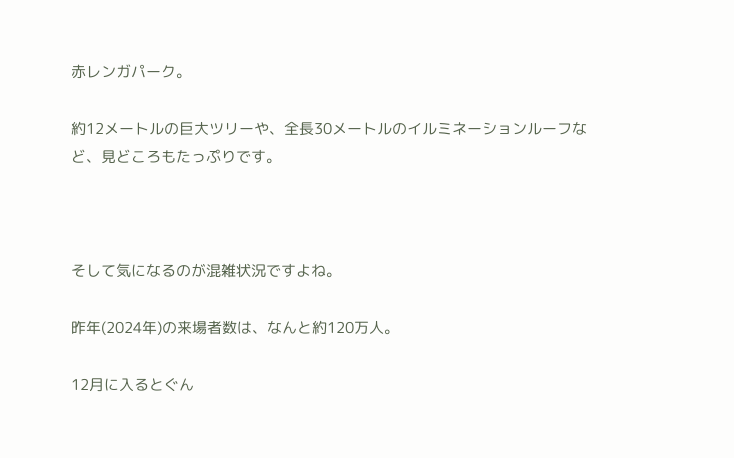赤レンガパーク。

約12メートルの巨大ツリーや、全長30メートルのイルミネーションルーフなど、見どころもたっぷりです。



そして気になるのが混雑状況ですよね。

昨年(2024年)の来場者数は、なんと約120万人。

12月に入るとぐん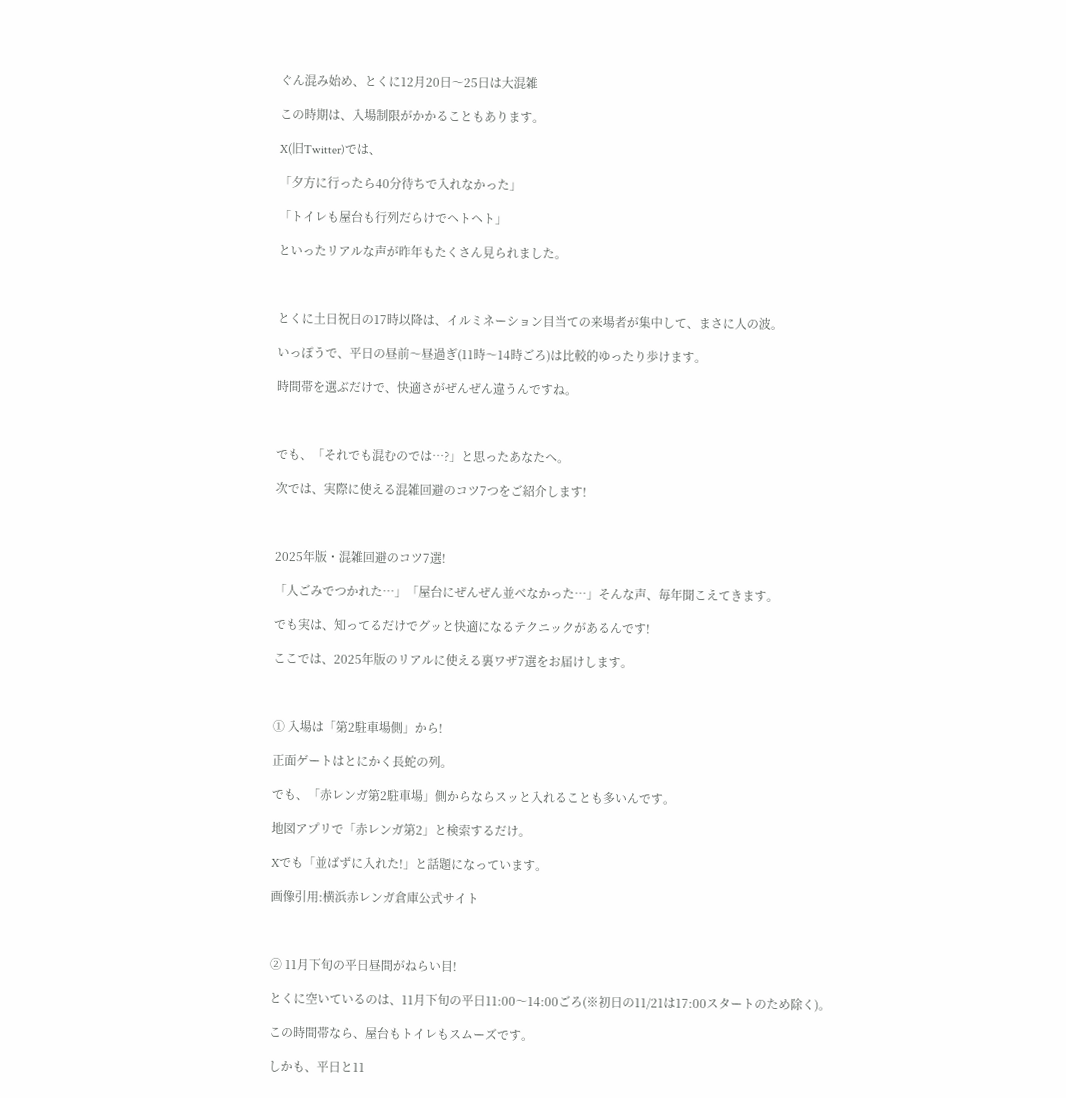ぐん混み始め、とくに12月20日〜25日は大混雑

この時期は、入場制限がかかることもあります。

X(旧Twitter)では、

「夕方に行ったら40分待ちで入れなかった」

「トイレも屋台も行列だらけでヘトヘト」

といったリアルな声が昨年もたくさん見られました。



とくに土日祝日の17時以降は、イルミネーション目当ての来場者が集中して、まさに人の波。

いっぽうで、平日の昼前〜昼過ぎ(11時〜14時ごろ)は比較的ゆったり歩けます。

時間帯を選ぶだけで、快適さがぜんぜん違うんですね。



でも、「それでも混むのでは…?」と思ったあなたへ。

次では、実際に使える混雑回避のコツ7つをご紹介します!



2025年版・混雑回避のコツ7選!

「人ごみでつかれた…」「屋台にぜんぜん並べなかった…」そんな声、毎年聞こえてきます。

でも実は、知ってるだけでグッと快適になるテクニックがあるんです!

ここでは、2025年版のリアルに使える裏ワザ7選をお届けします。



① 入場は「第2駐車場側」から!

正面ゲートはとにかく長蛇の列。

でも、「赤レンガ第2駐車場」側からならスッと入れることも多いんです。

地図アプリで「赤レンガ第2」と検索するだけ。

Xでも「並ばずに入れた!」と話題になっています。

画像引用:横浜赤レンガ倉庫公式サイト



② 11月下旬の平日昼間がねらい目!

とくに空いているのは、11月下旬の平日11:00〜14:00ごろ(※初日の11/21は17:00スタートのため除く)。

この時間帯なら、屋台もトイレもスムーズです。

しかも、平日と11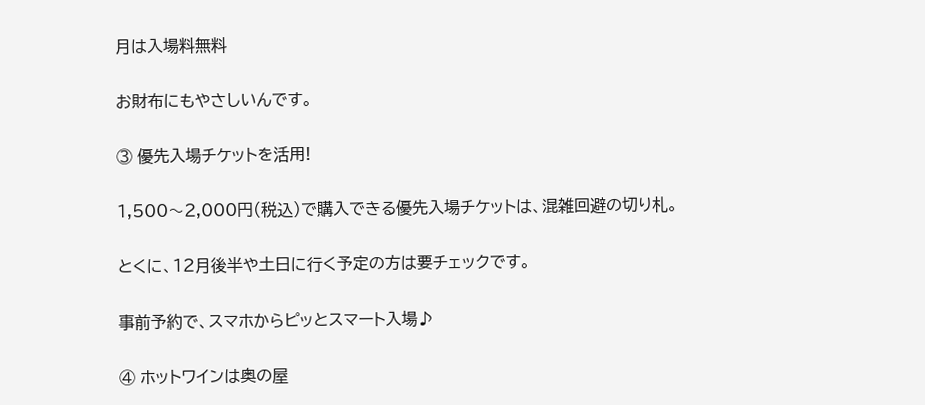月は入場料無料

お財布にもやさしいんです。

③ 優先入場チケットを活用!

1,500〜2,000円(税込)で購入できる優先入場チケットは、混雑回避の切り札。

とくに、12月後半や土日に行く予定の方は要チェックです。

事前予約で、スマホからピッとスマート入場♪

④ ホットワインは奥の屋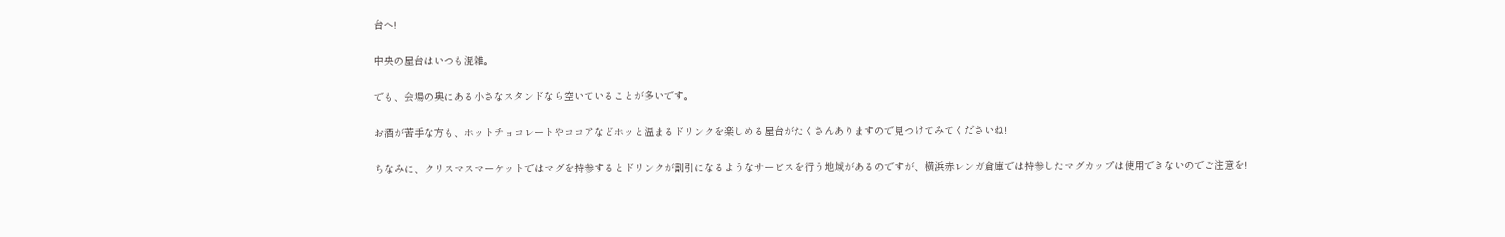台へ!

中央の屋台はいつも混雑。

でも、会場の奥にある小さなスタンドなら空いていることが多いです。

お酒が苦手な方も、ホットチョコレートやココアなどホッと温まるドリンクを楽しめる屋台がたくさんありますので見つけてみてくださいね!

ちなみに、クリスマスマーケットではマグを持参するとドリンクが割引になるようなサービスを行う地域があるのですが、横浜赤レンガ倉庫では持参したマグカップは使用できないのでご注意を!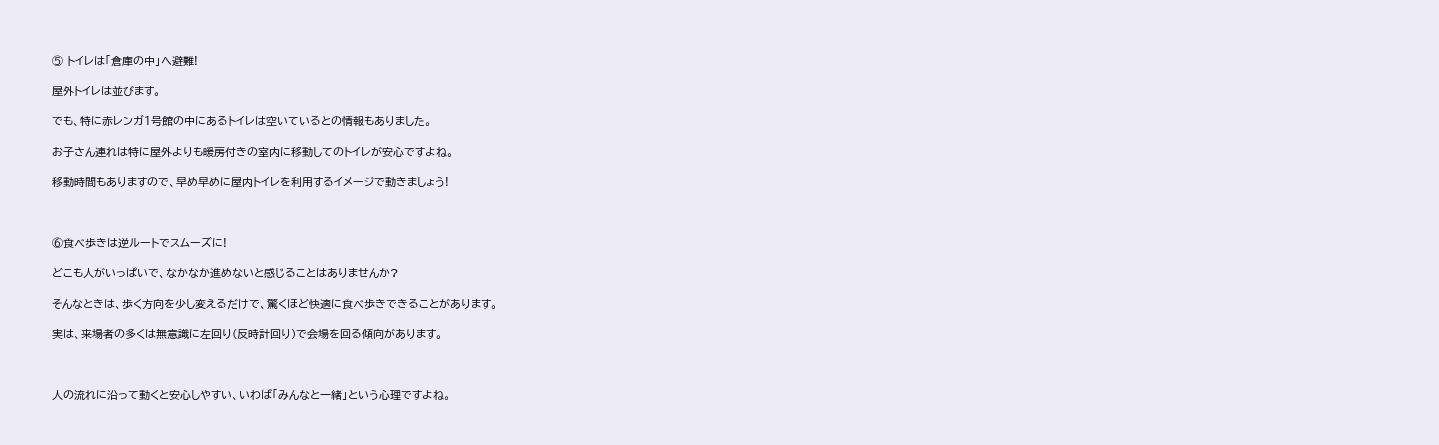⑤ トイレは「倉庫の中」へ避難!

屋外トイレは並びます。

でも、特に赤レンガ1号館の中にあるトイレは空いているとの情報もありました。

お子さん連れは特に屋外よりも暖房付きの室内に移動してのトイレが安心ですよね。

移動時間もありますので、早め早めに屋内トイレを利用するイメージで動きましょう!



⑥食べ歩きは逆ルートでスムーズに!

どこも人がいっぱいで、なかなか進めないと感じることはありませんか?

そんなときは、歩く方向を少し変えるだけで、驚くほど快適に食べ歩きできることがあります。

実は、来場者の多くは無意識に左回り(反時計回り)で会場を回る傾向があります。



人の流れに沿って動くと安心しやすい、いわば「みんなと一緒」という心理ですよね。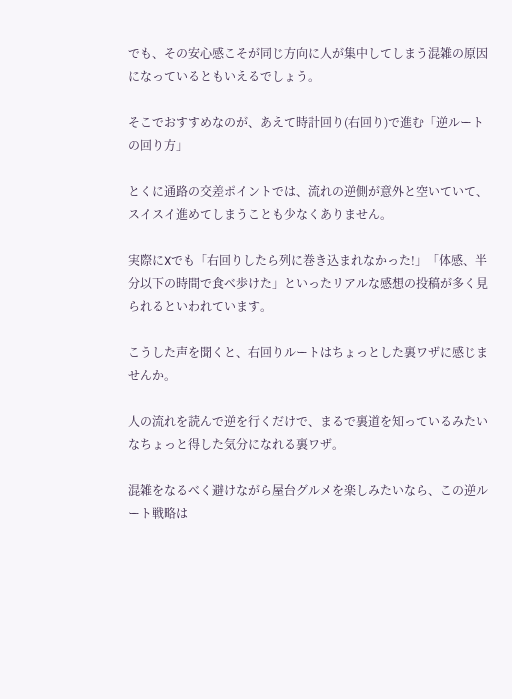でも、その安心感こそが同じ方向に人が集中してしまう混雑の原因になっているともいえるでしょう。

そこでおすすめなのが、あえて時計回り(右回り)で進む「逆ルートの回り方」

とくに通路の交差ポイントでは、流れの逆側が意外と空いていて、スイスイ進めてしまうことも少なくありません。

実際にXでも「右回りしたら列に巻き込まれなかった!」「体感、半分以下の時間で食べ歩けた」といったリアルな感想の投稿が多く見られるといわれています。

こうした声を聞くと、右回りルートはちょっとした裏ワザに感じませんか。

人の流れを読んで逆を行くだけで、まるで裏道を知っているみたいなちょっと得した気分になれる裏ワザ。

混雑をなるべく避けながら屋台グルメを楽しみたいなら、この逆ルート戦略は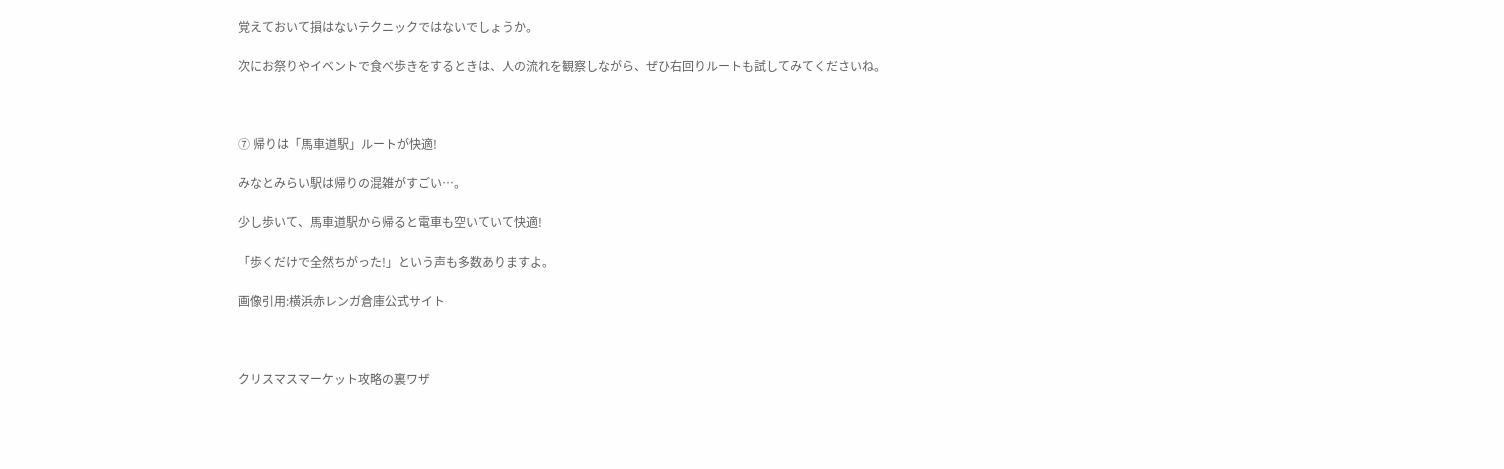覚えておいて損はないテクニックではないでしょうか。

次にお祭りやイベントで食べ歩きをするときは、人の流れを観察しながら、ぜひ右回りルートも試してみてくださいね。



⑦ 帰りは「馬車道駅」ルートが快適!

みなとみらい駅は帰りの混雑がすごい…。

少し歩いて、馬車道駅から帰ると電車も空いていて快適!

「歩くだけで全然ちがった!」という声も多数ありますよ。

画像引用:横浜赤レンガ倉庫公式サイト



クリスマスマーケット攻略の裏ワザ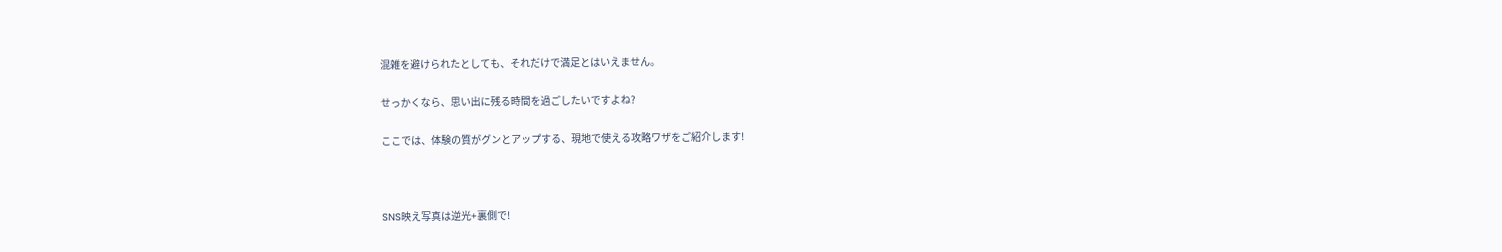混雑を避けられたとしても、それだけで満足とはいえません。

せっかくなら、思い出に残る時間を過ごしたいですよね?

ここでは、体験の質がグンとアップする、現地で使える攻略ワザをご紹介します!



SNS映え写真は逆光+裏側で!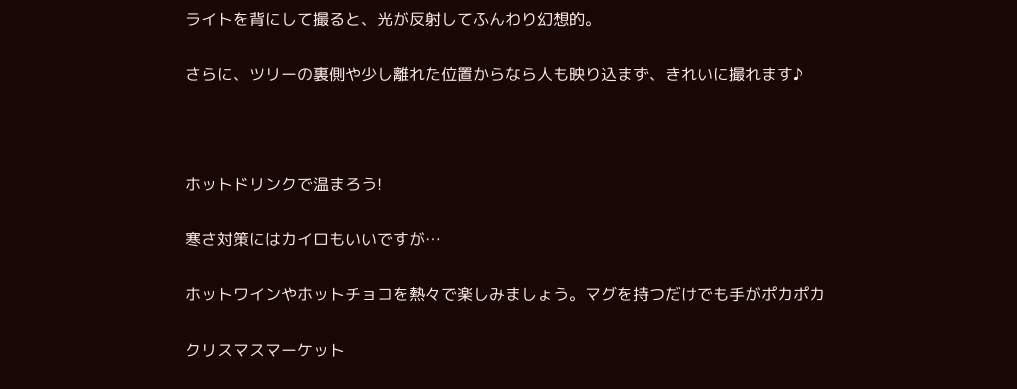ライトを背にして撮ると、光が反射してふんわり幻想的。

さらに、ツリーの裏側や少し離れた位置からなら人も映り込まず、きれいに撮れます♪



ホットドリンクで温まろう!

寒さ対策にはカイロもいいですが…

ホットワインやホットチョコを熱々で楽しみましょう。マグを持つだけでも手がポカポカ

クリスマスマーケット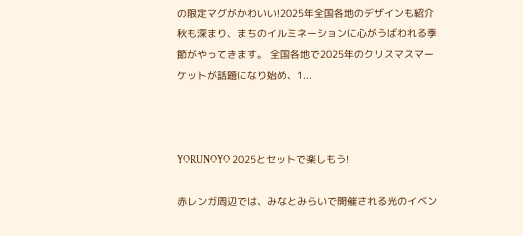の限定マグがかわいい!2025年全国各地のデザインも紹介秋も深まり、まちのイルミネーションに心がうばわれる季節がやってきます。 全国各地で2025年のクリスマスマーケットが話題になり始め、1...



YORUNOYO 2025とセットで楽しもう!

赤レンガ周辺では、みなとみらいで開催される光のイベン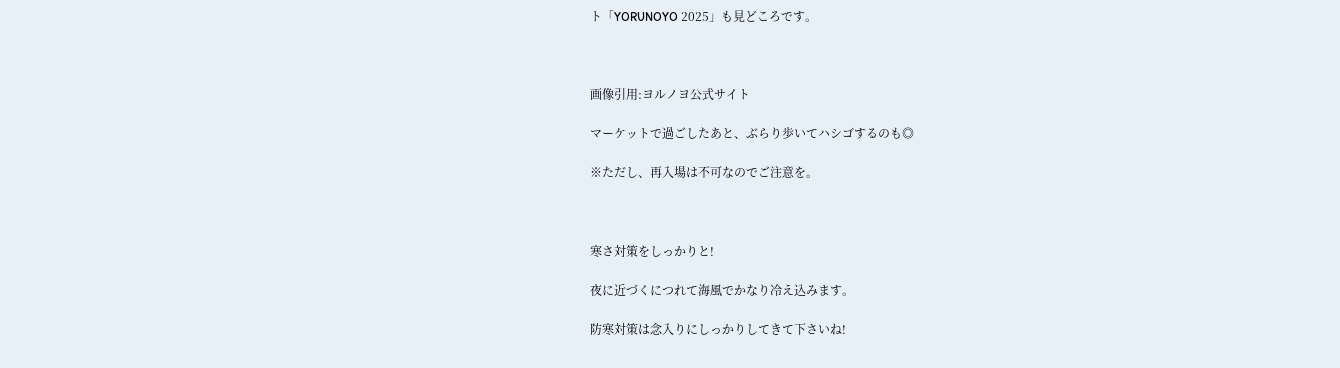ト「YORUNOYO 2025」も見どころです。



画像引用:ヨルノヨ公式サイト

マーケットで過ごしたあと、ぶらり歩いてハシゴするのも◎

※ただし、再入場は不可なのでご注意を。



寒さ対策をしっかりと!

夜に近づくにつれて海風でかなり冷え込みます。

防寒対策は念入りにしっかりしてきて下さいね!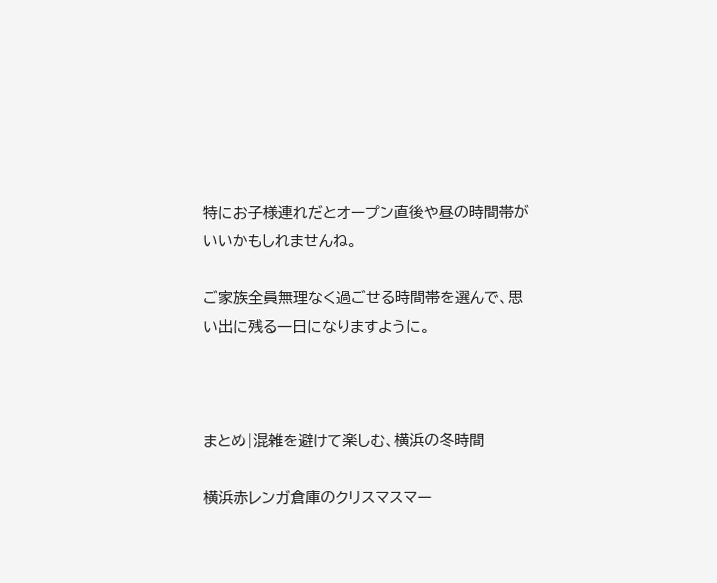特にお子様連れだとオープン直後や昼の時間帯がいいかもしれませんね。

ご家族全員無理なく過ごせる時間帯を選んで、思い出に残る一日になりますように。



まとめ|混雑を避けて楽しむ、横浜の冬時間

横浜赤レンガ倉庫のクリスマスマー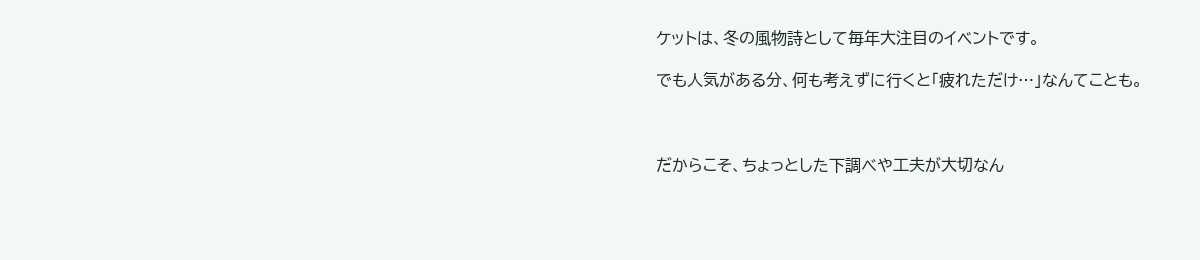ケットは、冬の風物詩として毎年大注目のイベントです。

でも人気がある分、何も考えずに行くと「疲れただけ…」なんてことも。



だからこそ、ちょっとした下調べや工夫が大切なん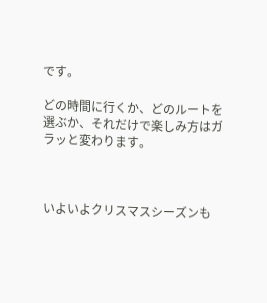です。

どの時間に行くか、どのルートを選ぶか、それだけで楽しみ方はガラッと変わります。



いよいよクリスマスシーズンも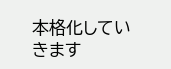本格化していきます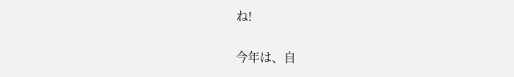ね!

今年は、自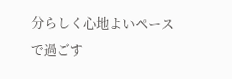分らしく心地よいペースで過ごす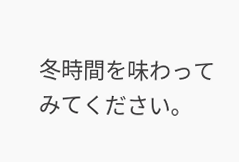冬時間を味わってみてください。